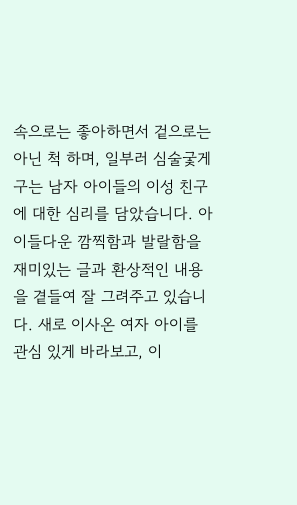속으로는 좋아하면서 겉으로는 아닌 척 하며, 일부러 심술궃게 구는 남자 아이들의 이성 친구에 대한 심리를 담았습니다. 아이들다운 깜찍함과 발랄함을 재미있는 글과 환상적인 내용을 곁들여 잘 그려주고 있습니다. 새로 이사온 여자 아이를 관심 있게 바라보고, 이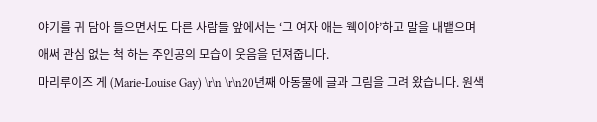야기를 귀 담아 들으면서도 다른 사람들 앞에서는 ‘그 여자 애는 웩이야’하고 말을 내뱉으며 애써 관심 없는 척 하는 주인공의 모습이 웃음을 던져줍니다.
마리루이즈 게 (Marie-Louise Gay) \r\n \r\n20년째 아동물에 글과 그림을 그려 왔습니다. 원색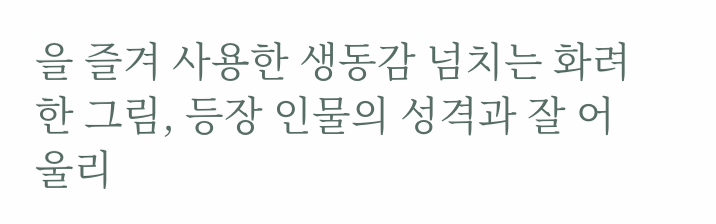을 즐겨 사용한 생동감 넘치는 화려한 그림, 등장 인물의 성격과 잘 어울리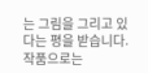는 그림을 그리고 있다는 평을 받습니다. 작품으로는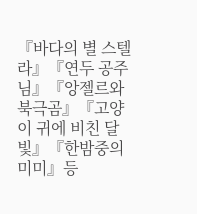『바다의 별 스텔라』『연두 공주님』『앙젤르와 북극곰』『고양이 귀에 비친 달빛』『한밤중의 미미』등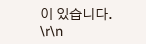이 있습니다. \r\n